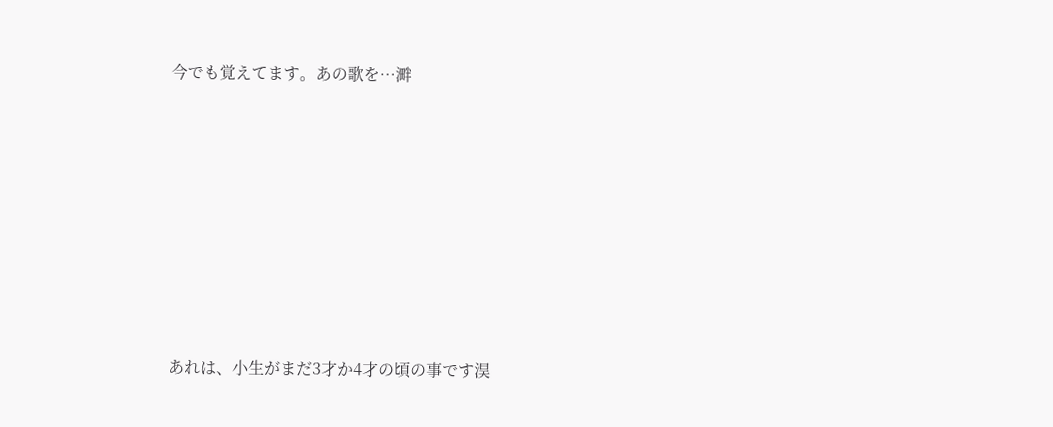今でも覚えてます。あの歌を…溿








あれは、小生がまだ3才か4才の頃の事です淏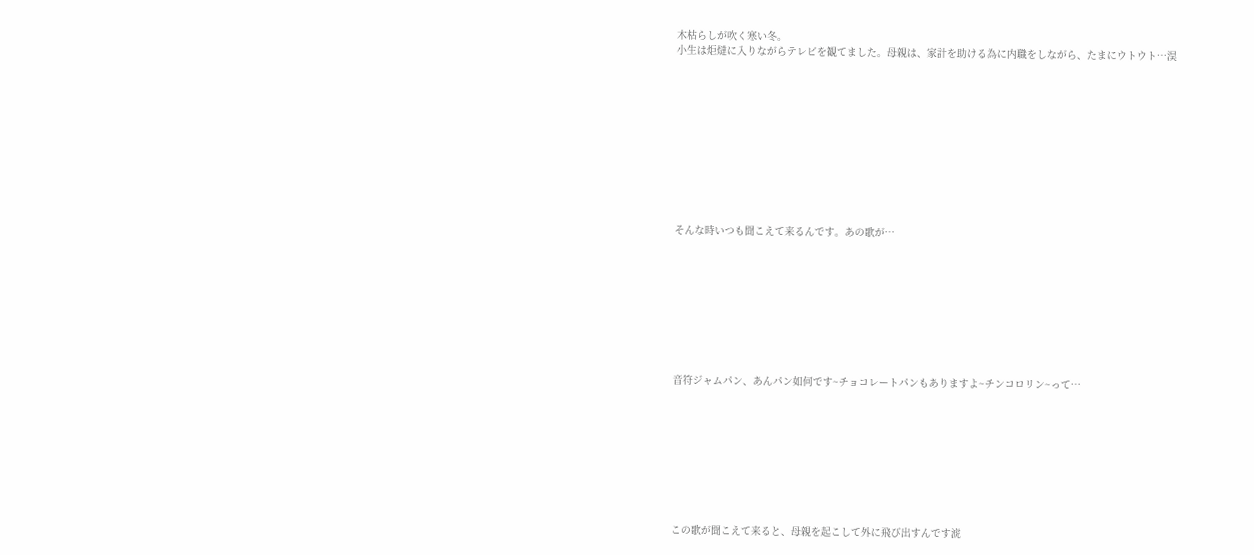木枯らしが吹く寒い冬。
小生は炬燵に入りながらテレビを観てました。母親は、家計を助ける為に内職をしながら、たまにウトウト…淏











そんな時いつも聞こえて来るんです。あの歌が…









音符ジャムパン、あんパン如何です~チョコレートパンもありますよ~チンコロリン~って…









この歌が聞こえて来ると、母親を起こして外に飛び出すんです淲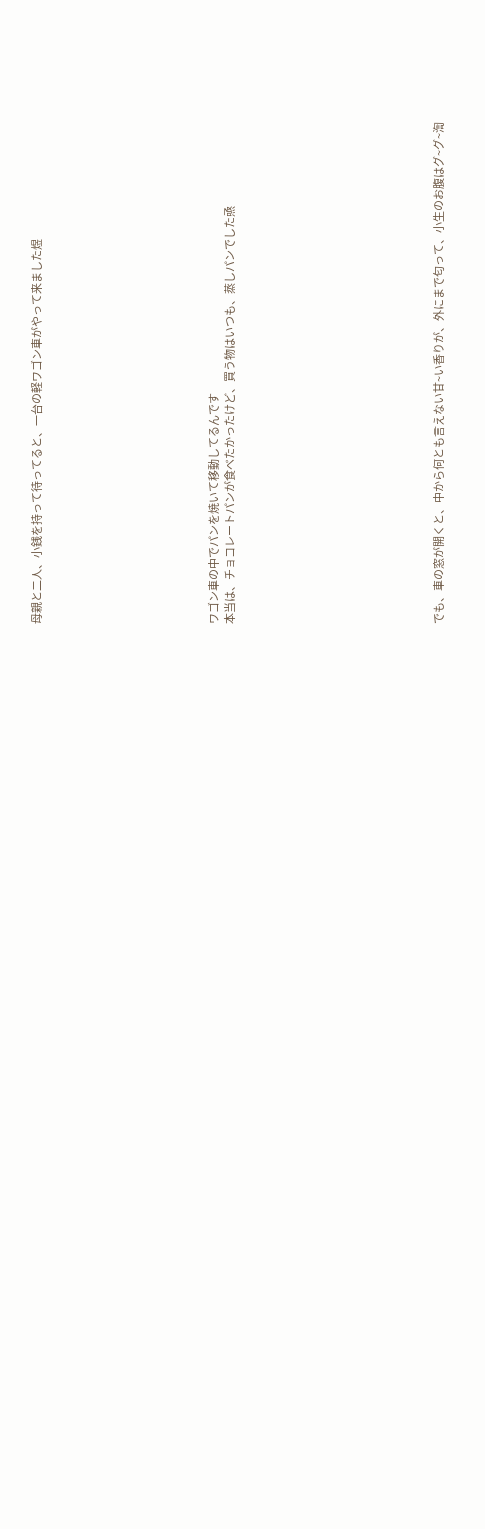母親と二人、小銭を持って待ってると、一台の軽ワゴン車がやって来ました煜










ワゴン車の中でパンを焼いて移動してるんです
本当は、チョコレートパンが食べたかったけど、買う物はいつも、蒸しパンでした焏












でも、車の窓が開くと、中から何とも言えない甘~い香りが、外にまで匂って、小生のお腹はグ~グ~渹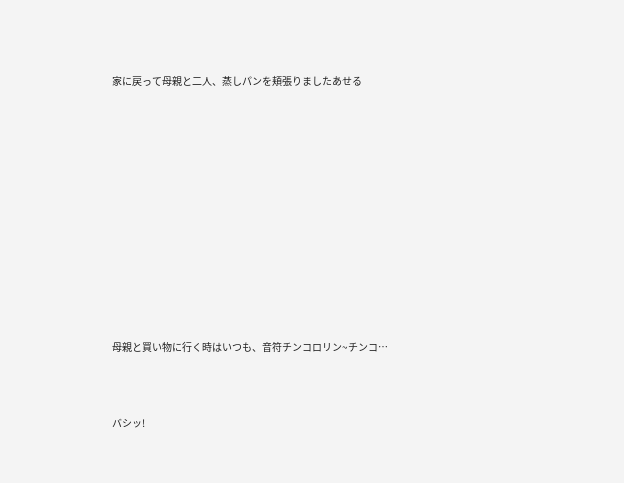家に戻って母親と二人、蒸しパンを頬張りましたあせる













母親と買い物に行く時はいつも、音符チンコロリン~チンコ…



バシッ!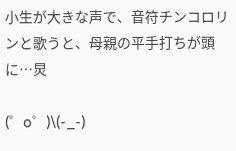小生が大きな声で、音符チンコロリンと歌うと、母親の平手打ちが頭に…炅

(゜o゜)\(-_-)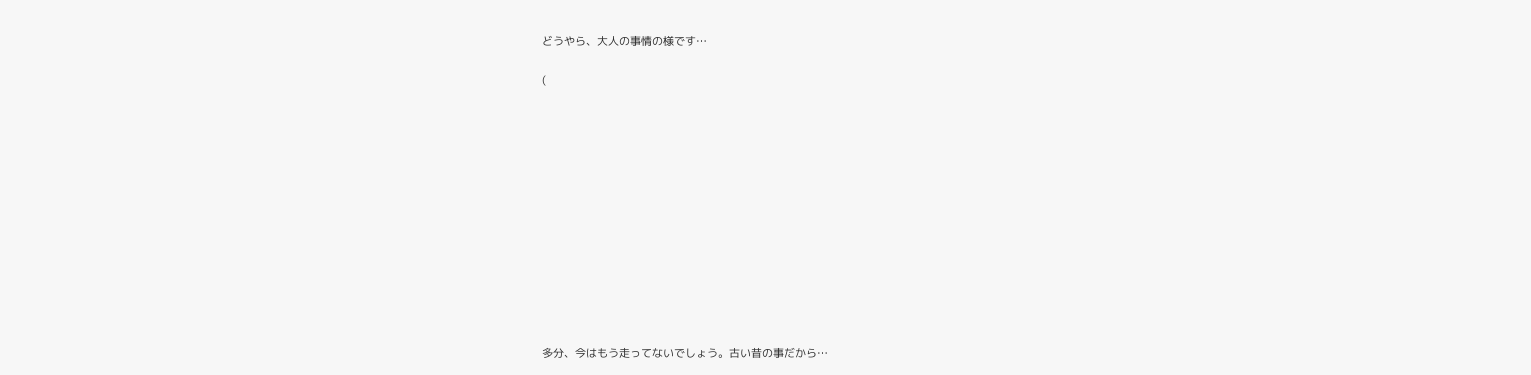どうやら、大人の事情の様です…

(













多分、今はもう走ってないでしょう。古い昔の事だから…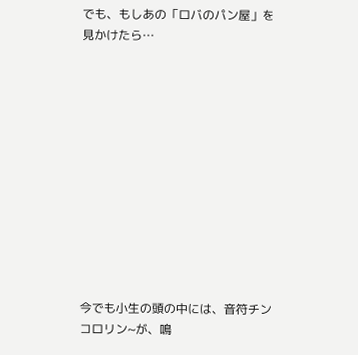でも、もしあの「ロバのパン屋」を見かけたら…












今でも小生の頭の中には、音符チンコロリン~が、鳴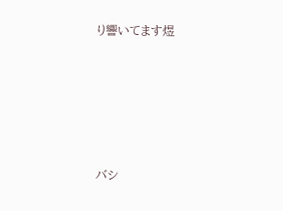り響いてます煜










バシ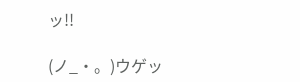ッ!!

(ノ_・。)ウゲッ